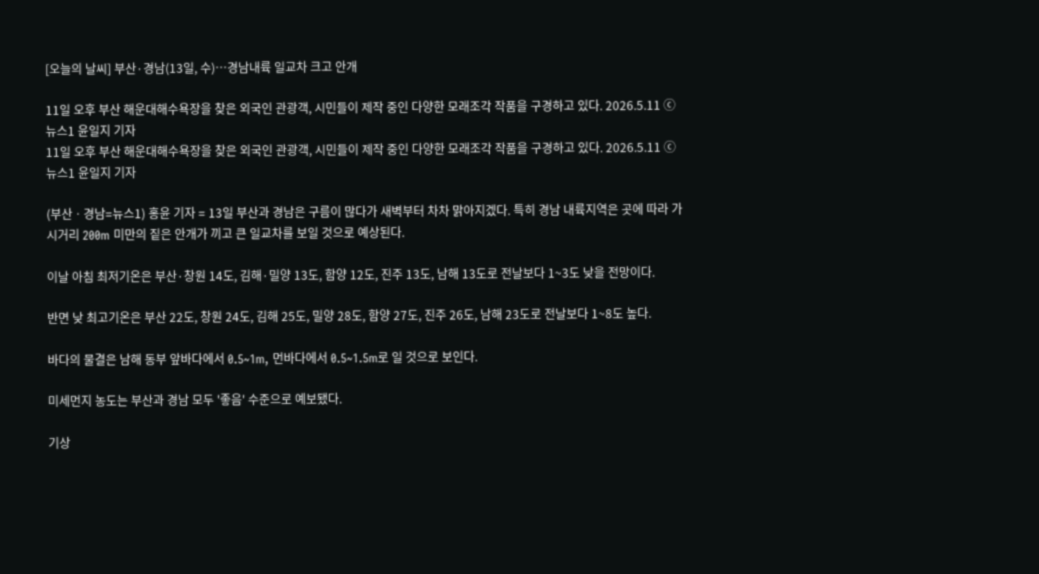[오늘의 날씨] 부산·경남(13일, 수)…경남내륙 일교차 크고 안개

11일 오후 부산 해운대해수욕장을 찾은 외국인 관광객, 시민들이 제작 중인 다양한 모래조각 작품을 구경하고 있다. 2026.5.11 ⓒ 뉴스1 윤일지 기자
11일 오후 부산 해운대해수욕장을 찾은 외국인 관광객, 시민들이 제작 중인 다양한 모래조각 작품을 구경하고 있다. 2026.5.11 ⓒ 뉴스1 윤일지 기자

(부산ㆍ경남=뉴스1) 홍윤 기자 = 13일 부산과 경남은 구름이 많다가 새벽부터 차차 맑아지겠다. 특히 경남 내륙지역은 곳에 따라 가시거리 200m 미만의 짙은 안개가 끼고 큰 일교차를 보일 것으로 예상된다.

이날 아침 최저기온은 부산·창원 14도, 김해·밀양 13도, 함양 12도, 진주 13도, 남해 13도로 전날보다 1~3도 낮을 전망이다.

반면 낮 최고기온은 부산 22도, 창원 24도, 김해 25도, 밀양 28도, 함양 27도, 진주 26도, 남해 23도로 전날보다 1~8도 높다.

바다의 물결은 남해 동부 앞바다에서 0.5~1m, 먼바다에서 0.5~1.5m로 일 것으로 보인다.

미세먼지 농도는 부산과 경남 모두 '좋음' 수준으로 예보됐다.

기상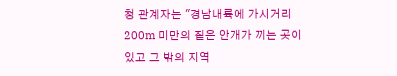청 관계자는 "경남내륙에 가시거리 200m 미만의 짙은 안개가 끼는 곳이 있고 그 밖의 지역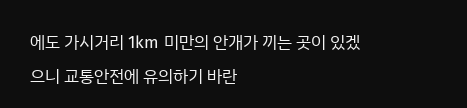에도 가시거리 1km 미만의 안개가 끼는 곳이 있겠으니 교통안전에 유의하기 바란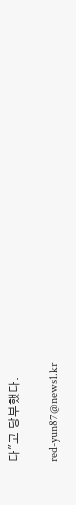다"고 당부했다.

red-yun87@news1.kr